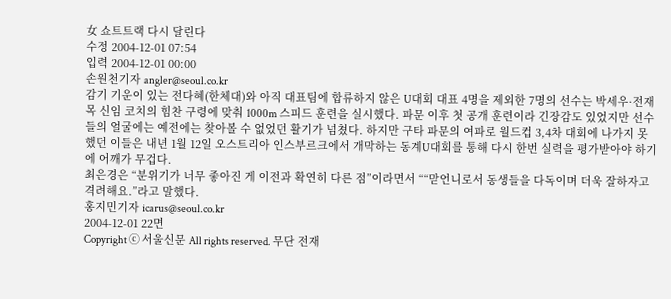女 쇼트트랙 다시 달린다
수정 2004-12-01 07:54
입력 2004-12-01 00:00
손원천기자 angler@seoul.co.kr
감기 기운이 있는 전다혜(한체대)와 아직 대표팀에 합류하지 않은 U대회 대표 4명을 제외한 7명의 선수는 박세우·전재목 신임 코치의 힘찬 구령에 맞춰 1000m 스피드 훈련을 실시했다. 파문 이후 첫 공개 훈련이라 긴장감도 있었지만 선수들의 얼굴에는 예전에는 찾아볼 수 없었던 활기가 넘쳤다. 하지만 구타 파문의 여파로 월드컵 3,4차 대회에 나가지 못했던 이들은 내년 1월 12일 오스트리아 인스부르크에서 개막하는 동계U대회를 통해 다시 한번 실력을 평가받아야 하기에 어깨가 무겁다.
최은경은 “분위기가 너무 좋아진 게 이전과 확연히 다른 점”이라면서 ““맏언니로서 동생들을 다독이며 더욱 잘하자고 격려해요.”라고 말했다.
홍지민기자 icarus@seoul.co.kr
2004-12-01 22면
Copyright ⓒ 서울신문 All rights reserved. 무단 전재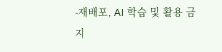-재배포, AI 학습 및 활용 금지